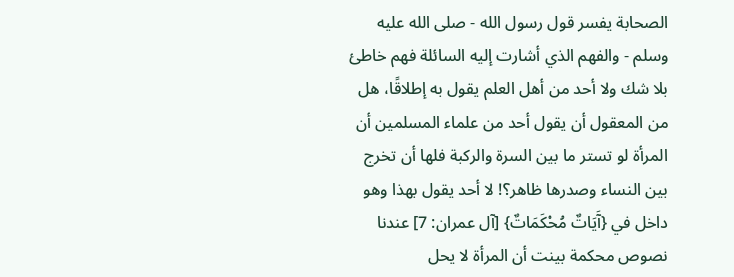الصحابة يفسر قول رسول الله - صلى الله عليه وسلم - والفهم الذي أشارت إليه السائلة فهم خاطئ بلا شك ولا أحد من أهل العلم يقول به إطلاقًا، هل من المعقول أن يقول أحد من علماء المسلمين أن المرأة لو تستر ما بين السرة والركبة فلها أن تخرج بين النساء وصدرها ظاهر؟! لا أحد يقول بهذا وهو داخل في {آَيَاتٌ مُحْكَمَاتٌ} [آل عمران: 7] عندنا نصوص محكمة بينت أن المرأة لا يحل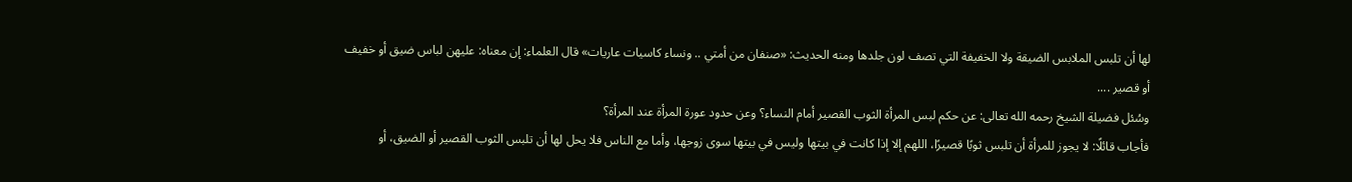لها أن تلبس الملابس الضيقة ولا الخفيفة التي تصف لون جلدها ومنه الحديث: «صنفان من أمتي .. ونساء كاسيات عاريات» قال العلماء: إن معناه: عليهن لباس ضيق أو خفيف أو قصير ....
وسُئل فضيلة الشيخ رحمه الله تعالى: عن حكم لبس المرأة الثوب القصير أمام النساء؟ وعن حدود عورة المرأة عند المرأة؟
فأجاب قائلًا: لا يجوز للمرأة أن تلبس ثوبًا قصيرًا، اللهم إلا إذا كانت في بيتها وليس في بيتها سوى زوجها، وأما مع الناس فلا يحل لها أن تلبس الثوب القصير أو الضيق، أو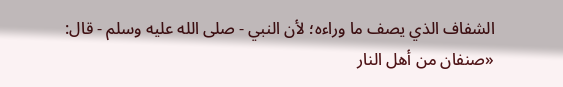الشفاف الذي يصف ما وراءه؛ لأن النبي - صلى الله عليه وسلم - قال: «صنفان من أهل النار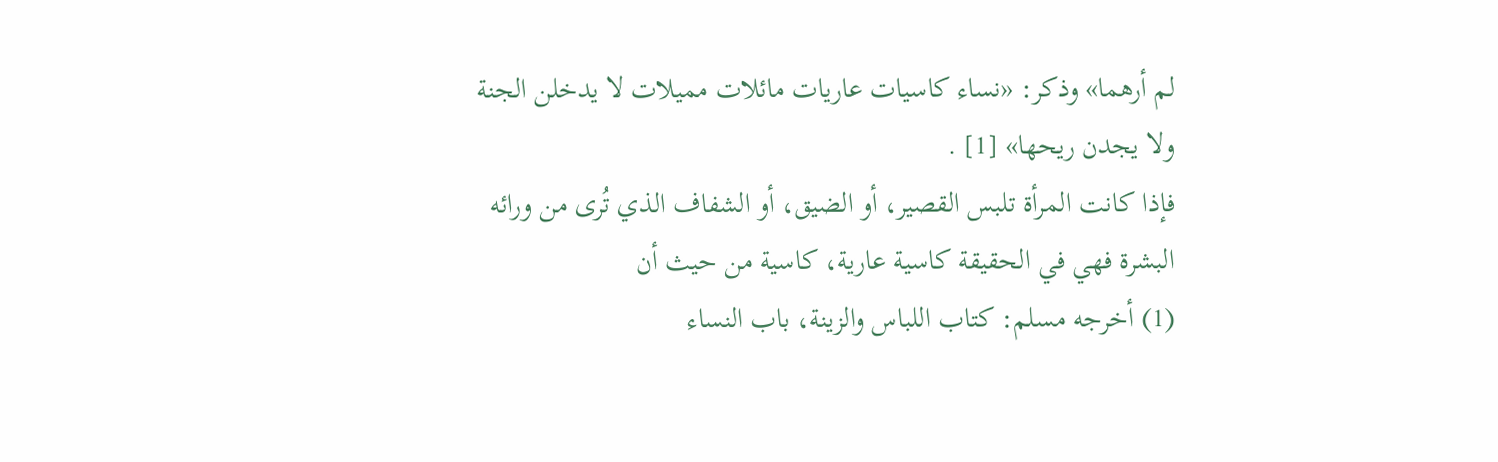لم أرهما» وذكر: «نساء كاسيات عاريات مائلات مميلات لا يدخلن الجنة ولا يجدن ريحها» [1] .
فإذا كانت المرأة تلبس القصير، أو الضيق، أو الشفاف الذي تُرى من ورائه البشرة فهي في الحقيقة كاسية عارية، كاسية من حيث أن
(1) أخرجه مسلم: كتاب اللباس والزينة، باب النساء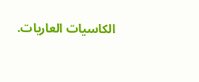الكاسيات العاريات.